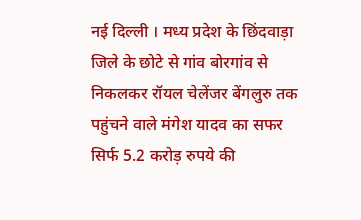नई दिल्ली । मध्य प्रदेश के छिंदवाड़ा जिले के छोटे से गांव बोरगांव से निकलकर रॉयल चेलेंजर बेंगलुरु तक पहुंचने वाले मंगेश यादव का सफर सिर्फ 5.2 करोड़ रुपये की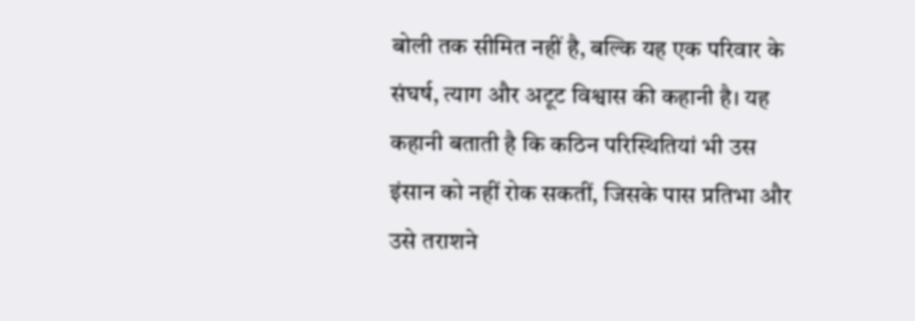बोली तक सीमित नहीं है, बल्कि यह एक परिवार के संघर्ष, त्याग और अटूट विश्वास की कहानी है। यह कहानी बताती है कि कठिन परिस्थितियां भी उस इंसान को नहीं रोक सकतीं, जिसके पास प्रतिभा और उसे तराशने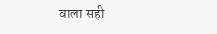वाला सही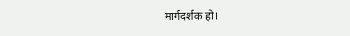मार्गदर्शक हो।